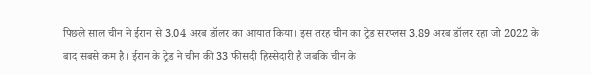पिछले साल चीन ने ईरान से 3.04 अरब डॉलर का आयात किया। इस तरह चीन का ट्रेड सरप्लस 3.89 अरब डॉलर रहा जो 2022 के बाद सबसे कम है। ईरान के ट्रेड ने चीन की 33 फीसदी हिस्सेदारी है जबकि चीन के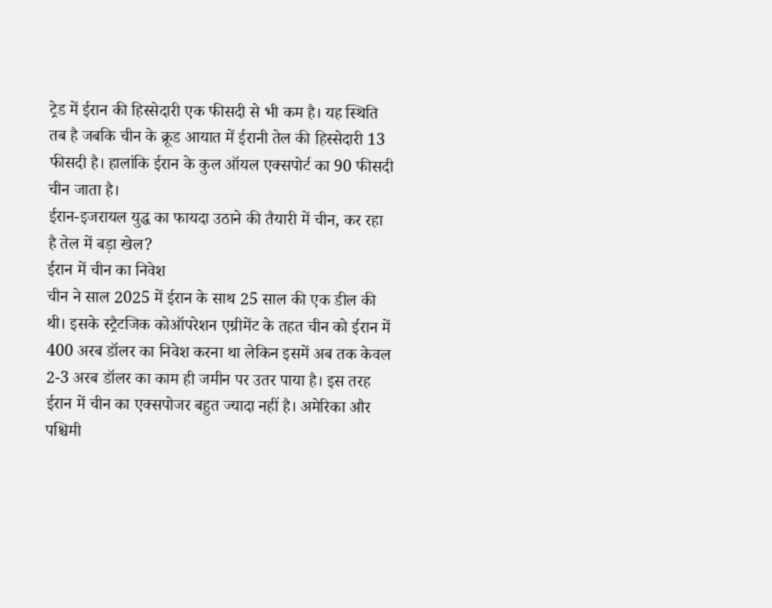ट्रेड में ईरान की हिस्सेदारी एक फीसदी से भी कम है। यह स्थिति तब है जबकि चीन के क्रूड आयात में ईरानी तेल की हिस्सेदारी 13 फीसदी है। हालांकि ईरान के कुल ऑयल एक्सपोर्ट का 90 फीसदी चीन जाता है।
ईरान-इजरायल युद्ध का फायदा उठाने की तैयारी में चीन, कर रहा है तेल में बड़ा खेल?
ईरान में चीन का निवेश
चीन ने साल 2025 में ईरान के साथ 25 साल की एक डील की थी। इसके स्ट्रैटजिक कोऑपरेशन एग्रीमेंट के तहत चीन को ईरान में 400 अरब डॉलर का निवेश करना था लेकिन इसमें अब तक केवल 2-3 अरब डॉलर का काम ही जमीन पर उतर पाया है। इस तरह ईरान में चीन का एक्सपोजर बहुत ज्यादा नहीं है। अमेरिका और पश्चिमी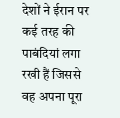देशों ने ईरान पर कई तरह की पाबंदियां लगा रखी हैं जिससे वह अपना पूरा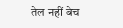तेल नहीं बेच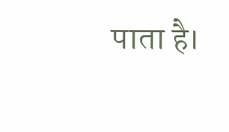पाता है।